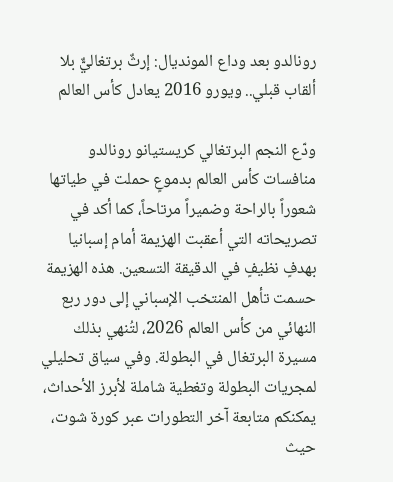رونالدو بعد وداع المونديال: إرثٌ برتغاليٌّ بلا ألقاب قبلي.. ويورو 2016 يعادل كأس العالم

ودّع النجم البرتغالي كريستيانو رونالدو منافسات كأس العالم بدموعٍ حملت في طياتها شعوراً بالراحة وضميراً مرتاحاً، كما أكد في تصريحاته التي أعقبت الهزيمة أمام إسبانيا بهدفٍ نظيفٍ في الدقيقة التسعين. هذه الهزيمة حسمت تأهل المنتخب الإسباني إلى دور ربع النهائي من كأس العالم 2026، لتُنهي بذلك مسيرة البرتغال في البطولة. وفي سياق تحليلي لمجريات البطولة وتغطية شاملة لأبرز الأحداث، يمكنكم متابعة آخر التطورات عبر كورة شوت، حيث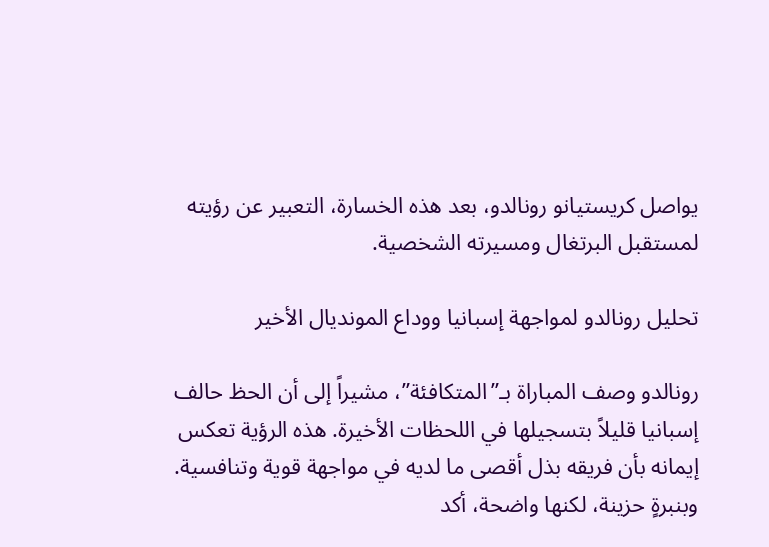يواصل كريستيانو رونالدو، بعد هذه الخسارة، التعبير عن رؤيته لمستقبل البرتغال ومسيرته الشخصية.

تحليل رونالدو لمواجهة إسبانيا ووداع المونديال الأخير

رونالدو وصف المباراة بـ”المتكافئة”، مشيراً إلى أن الحظ حالف إسبانيا قليلاً بتسجيلها في اللحظات الأخيرة. هذه الرؤية تعكس إيمانه بأن فريقه بذل أقصى ما لديه في مواجهة قوية وتنافسية. وبنبرةٍ حزينة، لكنها واضحة، أكد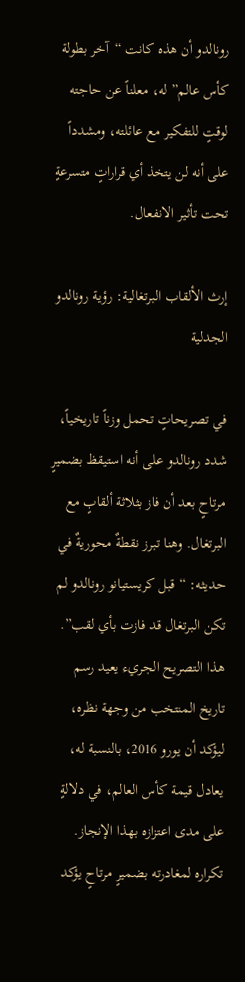رونالدو أن هذه كانت “آخر بطولة كأس عالم” له، معلناً عن حاجته لوقتٍ للتفكير مع عائلته، ومشدداً على أنه لن يتخذ أي قراراتٍ متسرعةٍ تحت تأثير الانفعال.

إرث الألقاب البرتغالية: رؤية رونالدو الجدلية

في تصريحاتٍ تحمل وزناً تاريخياً، شدد رونالدو على أنه استيقظ بضميرٍ مرتاحٍ بعد أن فاز بثلاثة ألقابٍ مع البرتغال. وهنا تبرز نقطةٌ محوريةٌ في حديثه: “قبل كريستيانو رونالدو لم تكن البرتغال قد فازت بأي لقب”. هذا التصريح الجريء يعيد رسم تاريخ المنتخب من وجهة نظره، ليؤكد أن يورو 2016، بالنسبة له، يعادل قيمة كأس العالم، في دلالةٍ على مدى اعتزازه بهذا الإنجاز. تكراره لمغادرته بضميرٍ مرتاحٍ يؤكد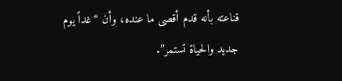قناعته بأنه قدم أقصى ما عنده، وأن “غداً يوم جديد والحياة تستمر”.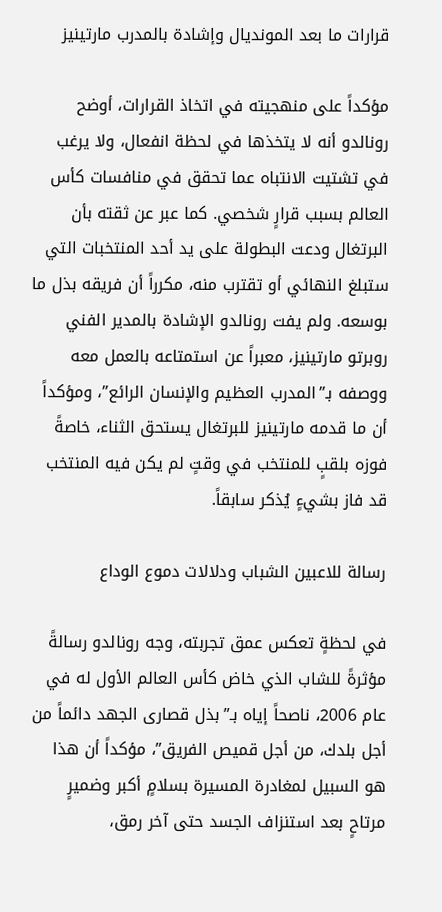قرارات ما بعد المونديال وإشادة بالمدرب مارتينيز

مؤكداً على منهجيته في اتخاذ القرارات، أوضح رونالدو أنه لا يتخذها في لحظة انفعال، ولا يرغب في تشتيت الانتباه عما تحقق في منافسات كأس العالم بسبب قرارٍ شخصي. كما عبر عن ثقته بأن البرتغال ودعت البطولة على يد أحد المنتخبات التي ستبلغ النهائي أو تقترب منه، مكرراً أن فريقه بذل ما بوسعه. ولم يفت رونالدو الإشادة بالمدير الفني روبرتو مارتينيز، معبراً عن استمتاعه بالعمل معه ووصفه بـ”المدرب العظيم والإنسان الرائع”، ومؤكداً أن ما قدمه مارتينيز للبرتغال يستحق الثناء، خاصةً فوزه بلقبٍ للمنتخب في وقتٍ لم يكن فيه المنتخب قد فاز بشيءٍ يُذكر سابقاً.

رسالة للاعبين الشباب ودلالات دموع الوداع

في لحظةٍ تعكس عمق تجربته، وجه رونالدو رسالةً مؤثرةً للشاب الذي خاض كأس العالم الأول له في عام 2006، ناصحاً إياه بـ”بذل قصارى الجهد دائماً من أجل بلدك، من أجل قميص الفريق”، مؤكداً أن هذا هو السبيل لمغادرة المسيرة بسلامٍ أكبر وضميرٍ مرتاحٍ بعد استنزاف الجسد حتى آخر رمق،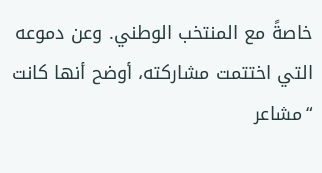خاصةً مع المنتخب الوطني. وعن دموعه التي اختتمت مشاركته، أوضح أنها كانت “مشاعر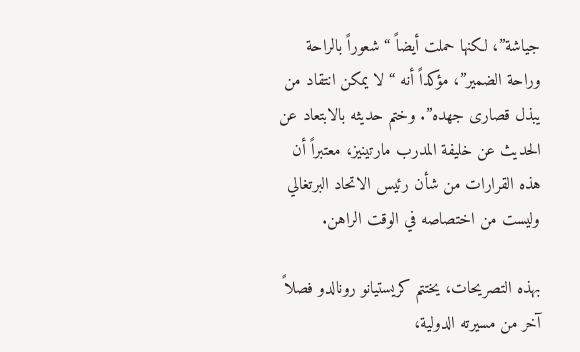جياشة”، لكنها حملت أيضاً “شعوراً بالراحة وراحة الضمير”، مؤكداً أنه “لا يمكن انتقاد من يبذل قصارى جهده”. وختم حديثه بالابتعاد عن الحديث عن خليفة المدرب مارتينيز، معتبراً أن هذه القرارات من شأن رئيس الاتحاد البرتغالي وليست من اختصاصه في الوقت الراهن.

بهذه التصريحات، يختتم كريستيانو رونالدو فصلاً آخر من مسيرته الدولية،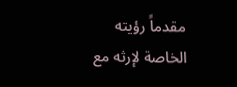مقدماً رؤيته الخاصة لإرثه مع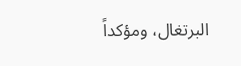البرتغال، ومؤكداً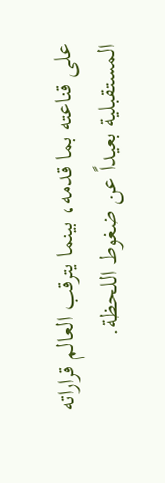على قناعته بما قدمه، بينما يترقب العالم قراراته المستقبلية بعيداً عن ضغوط اللحظة.